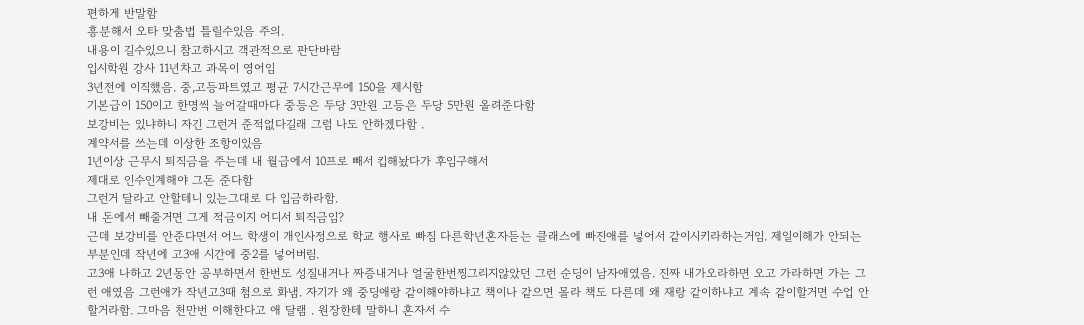편하게 반말함
흥분해서 오타 맞춤법 틀릴수있음 주의.
내용이 길수있으니 참고하시고 객관적으로 판단바람
입시학원 강사 11년차고 과목이 영어임
3년전에 이직했음. 중,고등파트였고 평균 7시간근무에 150을 제시함
기본급이 150이고 한명씩 늘어갈때마다 중등은 두당 3만원 고등은 두당 5만원 올려준다함
보강비는 있냐하니 자긴 그런거 준적없다길래 그럼 나도 안하겠다함 .
계약서를 쓰는데 이상한 조항이있음
1년이상 근무시 퇴직금을 주는데 내 월급에서 10프로 빼서 킵해놨다가 후임구해서
제대로 인수인계해야 그돈 준다함
그런거 달라고 안할테니 있는그대로 다 입금하라함.
내 돈에서 빼줄거면 그게 적금이지 어디서 퇴직금임?
근데 보강비를 안준다면서 어느 학생이 개인사정으로 학교 행사로 빠짐 다른학년혼자듣는 클래스에 빠진애를 넣어서 같이시키라하는거임. 제일이해가 안되는부분인데 작년에 고3애 시간에 중2를 넣어버림.
고3애 나하고 2년동안 공부하면서 한번도 성질내거나 짜증내거나 얼굴한번찡그리지않았던 그런 순딩이 남자애였음. 진짜 내가오라하면 오고 가라하면 가는 그런 애였음 그런애가 작년고3때 첨으로 화냄. 자기가 왜 중딩애랑 같이해야하냐고 책이나 같으면 몰라 책도 다른데 왜 재랑 같이하냐고 계속 같이할거면 수업 안할거라함. 그마음 천만번 이해한다고 애 달램 . 원장한테 말하니 혼자서 수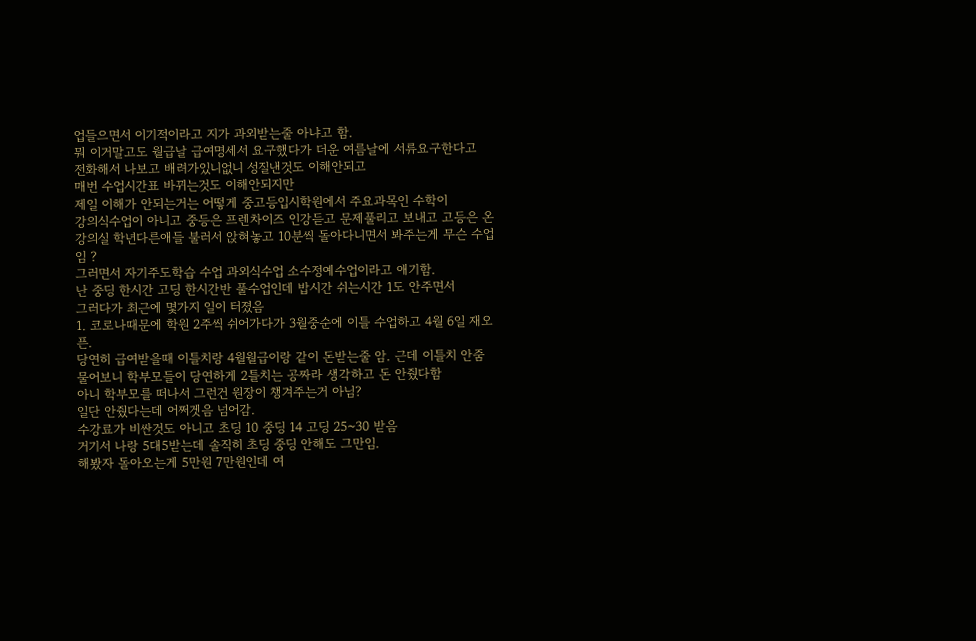업들으면서 이기적이라고 지가 과외받는줄 아냐고 함.
뭐 이거말고도 월급날 급여명세서 요구했다가 더운 여름날에 서류요구한다고
전화해서 나보고 배려가있니없니 성질낸것도 이해안되고
매번 수업시간표 바뀌는것도 이해안되지만
제일 이해가 안되는거는 어떻게 중고등입시학원에서 주요과목인 수학이
강의식수업이 아니고 중등은 프렌차이즈 인강듣고 문제풀리고 보내고 고등은 온 강의실 학년다른애들 불러서 앉혀놓고 10분씩 돌아다니면서 봐주는게 무슨 수업임 ?
그러면서 자기주도학습 수업 과외식수업 소수정예수업이라고 애기함.
난 중딩 한시간 고딩 한시간반 풀수업인데 밥시간 쉬는시간 1도 안주면서
그러다가 최근에 몇가지 일이 터졌음
1. 코로나때문에 학원 2주씩 쉬어가다가 3월중순에 이틀 수업하고 4월 6일 재오픈.
당연히 급여받을때 이틀치랑 4월월급이랑 같이 돈받는줄 암. 근데 이틀치 안줌
물어보니 학부모들이 당연하게 2틀치는 공짜라 생각하고 돈 안줬다함
아니 학부모를 떠나서 그런건 원장이 챙겨주는거 아님?
일단 안줬다는데 어쩌겟음 넘어감.
수강료가 비싼것도 아니고 초딩 10 중딩 14 고딩 25~30 받음
거기서 나랑 5대5받는데 솔직히 초딩 중딩 안해도 그만임.
해봤자 돌아오는게 5만원 7만원인데 여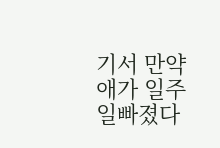기서 만약 애가 일주일빠졌다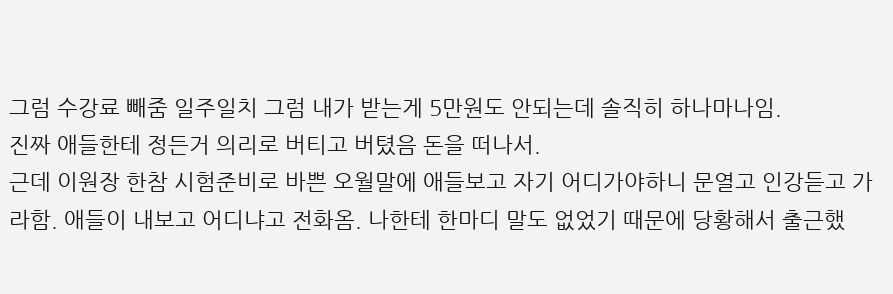그럼 수강료 빼줌 일주일치 그럼 내가 받는게 5만원도 안되는데 솔직히 하나마나임.
진짜 애들한테 정든거 의리로 버티고 버텼음 돈을 떠나서.
근데 이원장 한참 시험준비로 바쁜 오월말에 애들보고 자기 어디가야하니 문열고 인강듣고 가라함. 애들이 내보고 어디냐고 전화옴. 나한테 한마디 말도 없었기 때문에 당황해서 출근했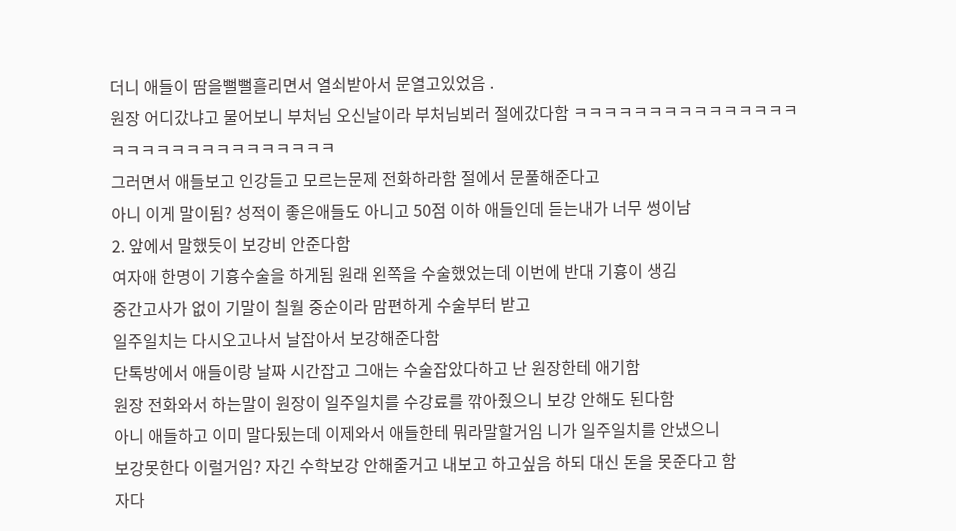더니 애들이 땀을뻘뻘흘리면서 열쇠받아서 문열고있었음 .
원장 어디갔냐고 물어보니 부처님 오신날이라 부처님뵈러 절에갔다함 ㅋㅋㅋㅋㅋㅋㅋㅋㅋㅋㅋㅋㅋㅋㅋㅋㅋㅋㅋㅋㅋㅋㅋㅋㅋㅋㅋㅋㅋㅋ
그러면서 애들보고 인강듣고 모르는문제 전화하라함 절에서 문풀해준다고
아니 이게 말이됨? 성적이 좋은애들도 아니고 50점 이하 애들인데 듣는내가 너무 썽이남
2. 앞에서 말했듯이 보강비 안준다함
여자애 한명이 기흉수술을 하게됨 원래 왼쪽을 수술했었는데 이번에 반대 기흉이 생김
중간고사가 없이 기말이 칠월 중순이라 맘편하게 수술부터 받고
일주일치는 다시오고나서 날잡아서 보강해준다함
단톡방에서 애들이랑 날짜 시간잡고 그애는 수술잡았다하고 난 원장한테 애기함
원장 전화와서 하는말이 원장이 일주일치를 수강료를 깎아줬으니 보강 안해도 된다함
아니 애들하고 이미 말다됬는데 이제와서 애들한테 뭐라말할거임 니가 일주일치를 안냈으니
보강못한다 이럴거임? 자긴 수학보강 안해줄거고 내보고 하고싶음 하되 대신 돈을 못준다고 함
자다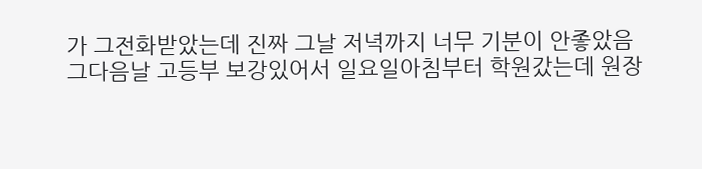가 그전화받았는데 진짜 그날 저녁까지 너무 기분이 안좋았음
그다음날 고등부 보강있어서 일요일아침부터 학원갔는데 원장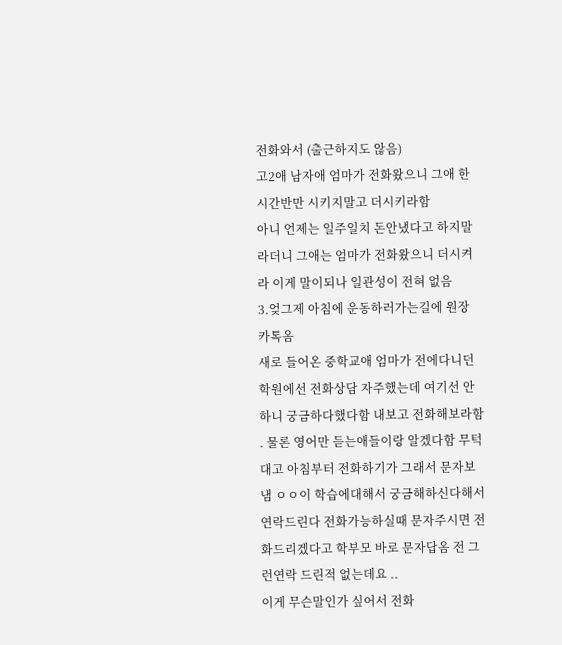전화와서 (출근하지도 않음)
고2애 남자애 엄마가 전화왔으니 그애 한시간반만 시키지말고 더시키라함
아니 언제는 일주일치 돈안냈다고 하지말라더니 그애는 엄마가 전화왔으니 더시켜라 이게 말이되나 일관성이 전혀 없음
3.엊그제 아침에 운동하러가는길에 원장 카톡옴
새로 들어온 중학교애 엄마가 전에다니던 학원에선 전화상담 자주했는데 여기선 안하니 궁금하다했다함 내보고 전화해보라함 . 물론 영어만 듣는애들이랑 알겠다함 무턱대고 아침부터 전화하기가 그래서 문자보냄 ㅇㅇ이 학습에대해서 궁금해하신다해서 연락드린다 전화가능하실때 문자주시면 전화드리겠다고 학부모 바로 문자답옴 전 그런연락 드린적 없는데요 ..
이게 무슨말인가 싶어서 전화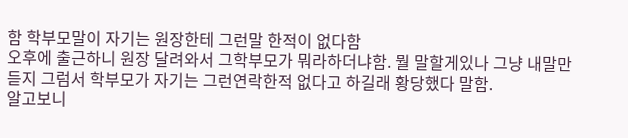함 학부모말이 자기는 원장한테 그런말 한적이 없다함
오후에 출근하니 원장 달려와서 그학부모가 뭐라하더냐함. 뭘 말할게있나 그냥 내말만듣지 그럼서 학부모가 자기는 그런연락한적 없다고 하길래 황당했다 말함.
알고보니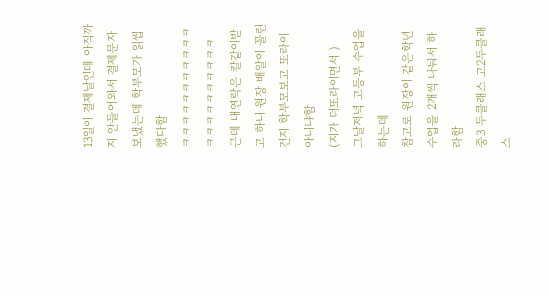13일이 결제날인데 아직까지 안들어와서 결제문자 보냈는데 학부모가 읽씹했다함
ㅋㅋㅋㅋㅋㅋㅋㅋㅋㅋㅋㅋㅋㅋㅋㅋㅋㅋㅋㅋㅋ
근데 내연락은 칼같이받고 하니 원장 배알이 꼴린건지 학부모보고 또라이아니냐함
(지가 더또라이면서 )
그날저녁 고등부 수업을 하는데
참고로 원장이 같은학년 수업을 2개씩 나눠서 하라함
중3 두클래스 고2두클래스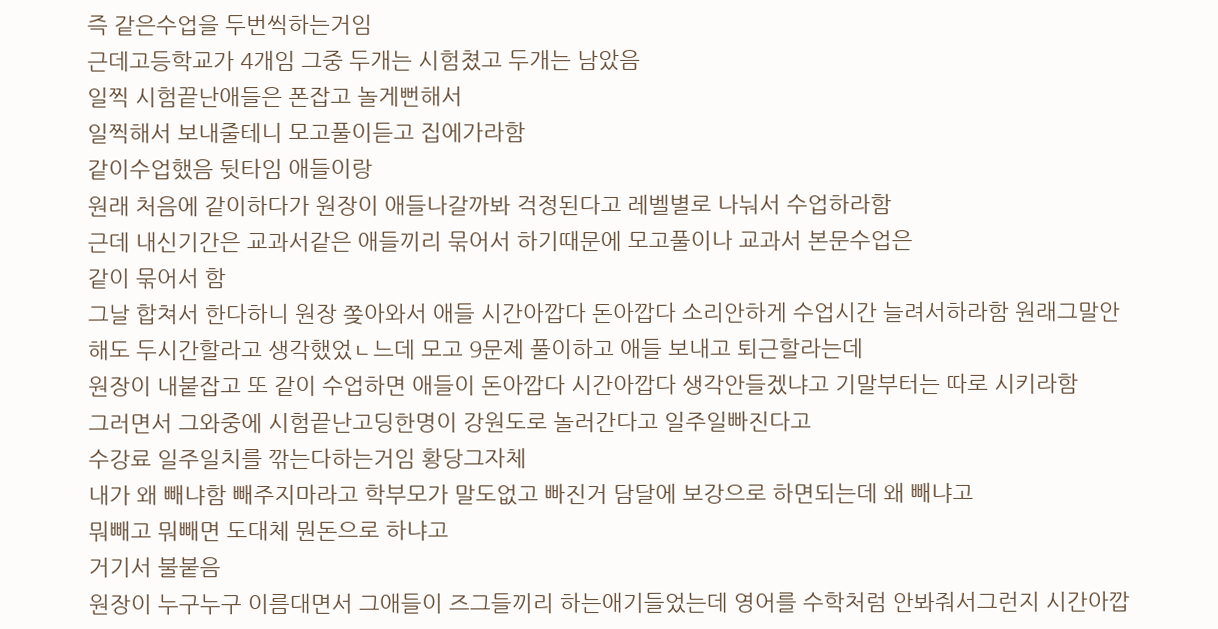즉 같은수업을 두번씩하는거임
근데고등학교가 4개임 그중 두개는 시험쳤고 두개는 남았음
일찍 시험끝난애들은 폰잡고 놀게뻔해서
일찍해서 보내줄테니 모고풀이듣고 집에가라함
같이수업했음 뒷타임 애들이랑
원래 처음에 같이하다가 원장이 애들나갈까봐 걱정된다고 레벨별로 나눠서 수업하라함
근데 내신기간은 교과서같은 애들끼리 묶어서 하기때문에 모고풀이나 교과서 본문수업은
같이 묶어서 함
그날 합쳐서 한다하니 원장 쫒아와서 애들 시간아깝다 돈아깝다 소리안하게 수업시간 늘려서하라함 원래그말안해도 두시간할라고 생각했었ㄴ느데 모고 9문제 풀이하고 애들 보내고 퇴근할라는데
원장이 내붙잡고 또 같이 수업하면 애들이 돈아깝다 시간아깝다 생각안들겠냐고 기말부터는 따로 시키라함
그러면서 그와중에 시험끝난고딩한명이 강원도로 놀러간다고 일주일빠진다고
수강료 일주일치를 깎는다하는거임 황당그자체
내가 왜 빼냐함 빼주지마라고 학부모가 말도없고 빠진거 담달에 보강으로 하면되는데 왜 빼냐고
뭐빼고 뭐빼면 도대체 뭔돈으로 하냐고
거기서 불붙음
원장이 누구누구 이름대면서 그애들이 즈그들끼리 하는애기들었는데 영어를 수학처럼 안봐줘서그런지 시간아깝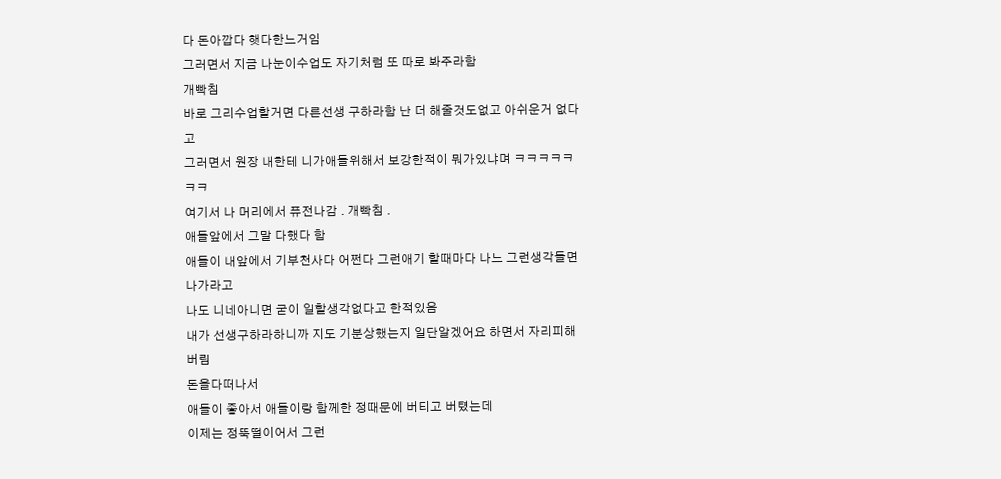다 돈아깝다 햇다한느거임
그러면서 지금 나눈이수업도 자기처럼 또 따로 봐주라함
개빡침
바로 그리수업할거면 다른선생 구하라함 난 더 해줄것도없고 아쉬운거 없다고
그러면서 원장 내한테 니가애들위해서 보강한적이 뭐가있냐며 ㅋㅋㅋㅋㅋㅋㅋ
여기서 나 머리에서 퓨전나감 . 개빡침 .
애들앞에서 그말 다했다 함
애들이 내앞에서 기부천사다 어쩐다 그런애기 할때마다 나느 그런생각들면 나가라고
나도 니네아니면 굳이 일할생각없다고 한적있음
내가 선생구하라하니까 지도 기분상했는지 일단알겠어요 하면서 자리피해버림
돈을다떠나서
애들이 좋아서 애들이랑 함께한 정때문에 버티고 버텼는데
이제는 정뚝떨이어서 그런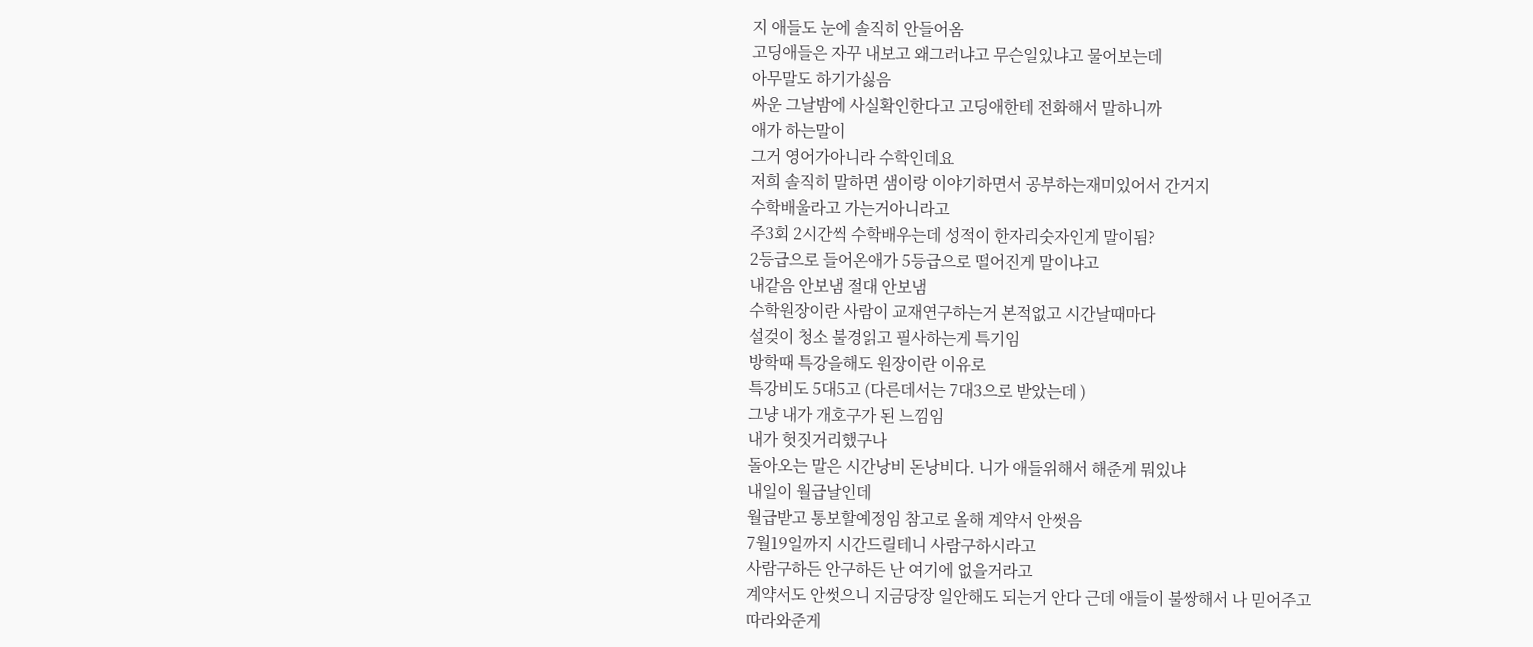지 애들도 눈에 솔직히 안들어옴
고딩애들은 자꾸 내보고 왜그러냐고 무슨일있냐고 물어보는데
아무말도 하기가싫음
싸운 그날밤에 사실확인한다고 고딩애한테 전화해서 말하니까
애가 하는말이
그거 영어가아니라 수학인데요
저희 솔직히 말하면 샘이랑 이야기하면서 공부하는재미있어서 간거지
수학배울라고 가는거아니라고
주3회 2시간씩 수학배우는데 성적이 한자리숫자인게 말이됨?
2등급으로 들어온애가 5등급으로 떨어진게 말이냐고
내같음 안보냄 절대 안보냄
수학원장이란 사람이 교재연구하는거 본적없고 시간날때마다
설겆이 청소 불경읽고 필사하는게 특기임
방학때 특강을해도 원장이란 이유로
특강비도 5대5고 (다른데서는 7대3으로 받았는데 )
그냥 내가 개호구가 된 느낌임
내가 헛짓거리했구나
돌아오는 말은 시간낭비 돈낭비다. 니가 애들위해서 해준게 뭐있냐
내일이 월급날인데
월급받고 통보할예정임 참고로 올해 계약서 안썻음
7월19일까지 시간드릴테니 사람구하시라고
사람구하든 안구하든 난 여기에 없을거라고
계약서도 안썻으니 지금당장 일안해도 되는거 안다 근데 애들이 불쌍해서 나 믿어주고
따라와준게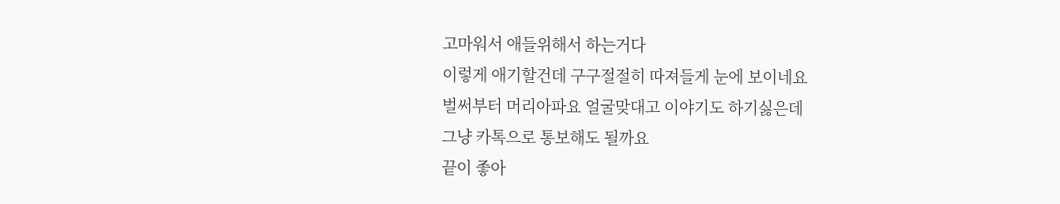고마워서 애들위해서 하는거다
이렇게 애기할건데 구구절절히 따져들게 눈에 보이네요
벌써부터 머리아파요 얼굴맞대고 이야기도 하기싫은데
그냥 카톡으로 통보해도 될까요
끝이 좋아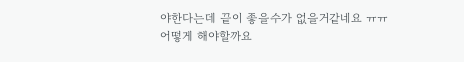야한다는데 끝이 좋을수가 없을거같네요 ㅠㅠ
어떻게 해야할까요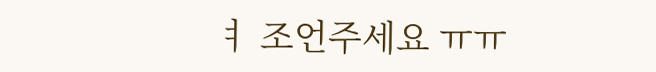ㅕ 조언주세요 ㅠㅠ